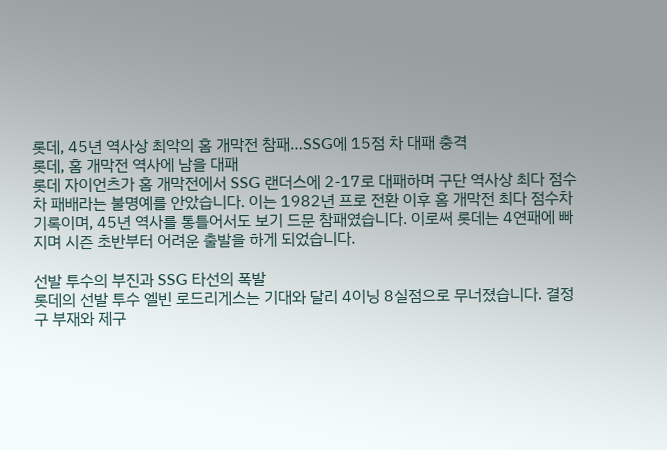롯데, 45년 역사상 최악의 홈 개막전 참패…SSG에 15점 차 대패 충격
롯데, 홈 개막전 역사에 남을 대패
롯데 자이언츠가 홈 개막전에서 SSG 랜더스에 2-17로 대패하며 구단 역사상 최다 점수차 패배라는 불명예를 안았습니다. 이는 1982년 프로 전환 이후 홈 개막전 최다 점수차 기록이며, 45년 역사를 통틀어서도 보기 드문 참패였습니다. 이로써 롯데는 4연패에 빠지며 시즌 초반부터 어려운 출발을 하게 되었습니다.

선발 투수의 부진과 SSG 타선의 폭발
롯데의 선발 투수 엘빈 로드리게스는 기대와 달리 4이닝 8실점으로 무너졌습니다. 결정구 부재와 제구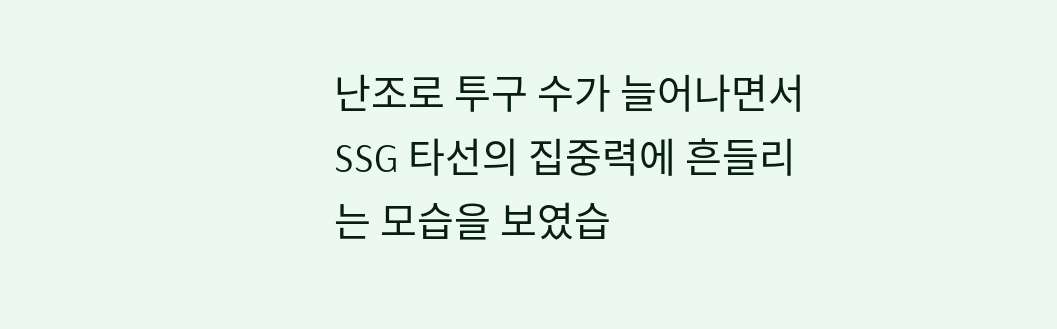난조로 투구 수가 늘어나면서 SSG 타선의 집중력에 흔들리는 모습을 보였습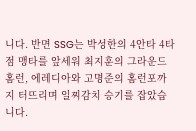니다. 반면 SSG는 박성한의 4안타 4타점 맹타를 앞세워 최지훈의 그라운드 홈런, 에레디아와 고명준의 홈런포까지 터뜨리며 일찌감치 승기를 잡았습니다.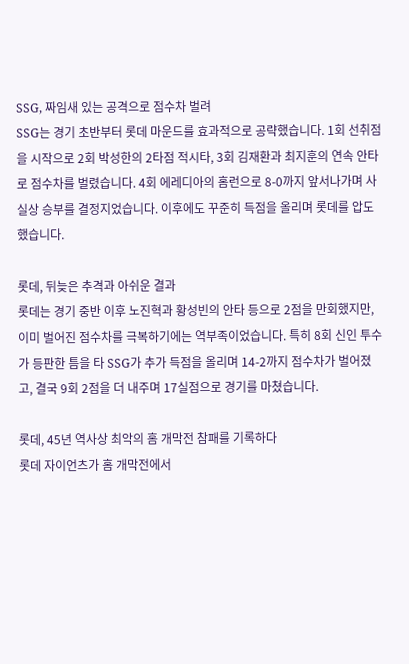SSG, 짜임새 있는 공격으로 점수차 벌려
SSG는 경기 초반부터 롯데 마운드를 효과적으로 공략했습니다. 1회 선취점을 시작으로 2회 박성한의 2타점 적시타, 3회 김재환과 최지훈의 연속 안타로 점수차를 벌렸습니다. 4회 에레디아의 홈런으로 8-0까지 앞서나가며 사실상 승부를 결정지었습니다. 이후에도 꾸준히 득점을 올리며 롯데를 압도했습니다.

롯데, 뒤늦은 추격과 아쉬운 결과
롯데는 경기 중반 이후 노진혁과 황성빈의 안타 등으로 2점을 만회했지만, 이미 벌어진 점수차를 극복하기에는 역부족이었습니다. 특히 8회 신인 투수가 등판한 틈을 타 SSG가 추가 득점을 올리며 14-2까지 점수차가 벌어졌고, 결국 9회 2점을 더 내주며 17실점으로 경기를 마쳤습니다.

롯데, 45년 역사상 최악의 홈 개막전 참패를 기록하다
롯데 자이언츠가 홈 개막전에서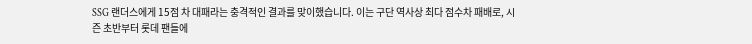SSG 랜더스에게 15점 차 대패라는 충격적인 결과를 맞이했습니다. 이는 구단 역사상 최다 점수차 패배로, 시즌 초반부터 롯데 팬들에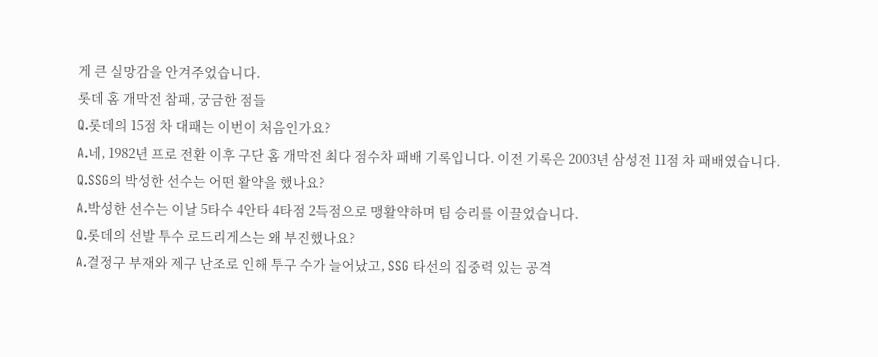게 큰 실망감을 안겨주었습니다.
롯데 홈 개막전 참패, 궁금한 점들
Q.롯데의 15점 차 대패는 이번이 처음인가요?
A.네, 1982년 프로 전환 이후 구단 홈 개막전 최다 점수차 패배 기록입니다. 이전 기록은 2003년 삼성전 11점 차 패배였습니다.
Q.SSG의 박성한 선수는 어떤 활약을 했나요?
A.박성한 선수는 이날 5타수 4안타 4타점 2득점으로 맹활약하며 팀 승리를 이끌었습니다.
Q.롯데의 선발 투수 로드리게스는 왜 부진했나요?
A.결정구 부재와 제구 난조로 인해 투구 수가 늘어났고, SSG 타선의 집중력 있는 공격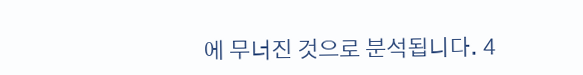에 무너진 것으로 분석됩니다. 4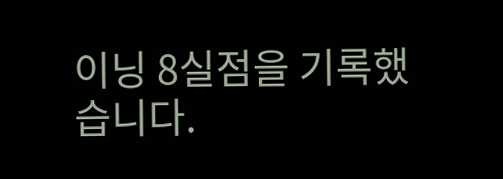이닝 8실점을 기록했습니다.